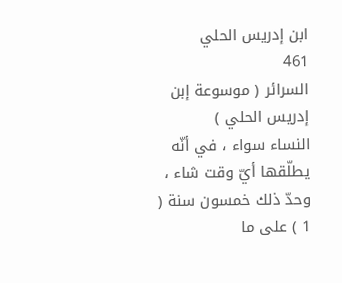ابن إدريس الحلي
461
السرائر ( موسوعة إبن إدريس الحلي )
النساء سواء ، في أنّه يطلّقها أيّ وقت شاء ، وحدّ ذلك خمسون سنة ( 1 ) على ما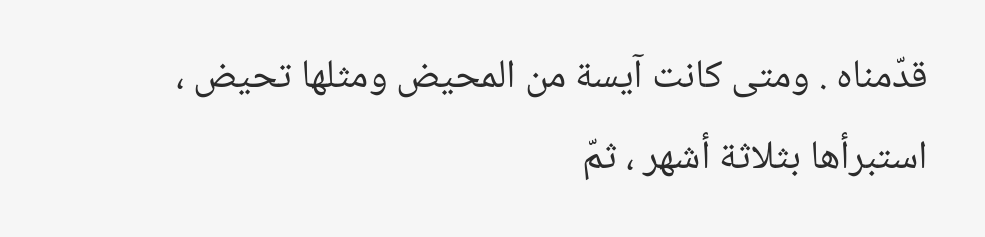قدّمناه . ومتى كانت آيسة من المحيض ومثلها تحيض ، استبرأها بثلاثة أشهر ، ثمّ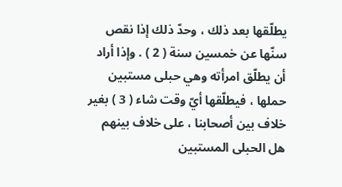يطلّقها بعد ذلك ، وحدّ ذلك إذا نقص سنّها عن خمسين سنة ( 2 ) . وإذا أراد أن يطلّق امرأته وهي حبلى مستبين حملها ، فيطلّقها أيّ وقت شاء ( 3 ) بغير خلاف بين أصحابنا ، على خلاف بينهم هل الحبلى المستبين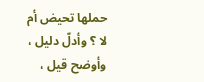حملها تحيض أم لا ؟ وأدلّ دليل ، وأوضح قيل ،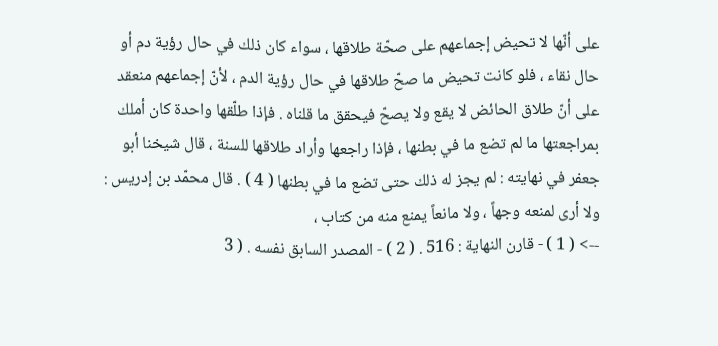على أنّها لا تحيض إجماعهم على صحّة طلاقها ، سواء كان ذلك في حال رؤية دم أو حال نقاء ، فلو كانت تحيض ما صحّ طلاقها في حال رؤية الدم ، لأنّ إجماعهم منعقد على أنّ طلاق الحائض لا يقع ولا يصحّ فيحقق ما قلناه . فإذا طلّقها واحدة كان أملك بمراجعتها ما لم تضع ما في بطنها ، فإذا راجعها وأراد طلاقها للسنة ، قال شيخنا أبو جعفر في نهايته : لم يجز له ذلك حتى تضع ما في بطنها ( 4 ) . قال محمّد بن إدريس : ولا أرى لمنعه وجهاً ، ولا مانعاً يمنع منه من كتاب ،
--> ( 1 ) - قارن النهاية : 516 . ( 2 ) - المصدر السابق نفسه . ( 3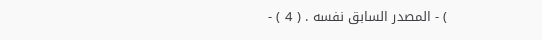) - المصدر السابق نفسه . ( 4 ) -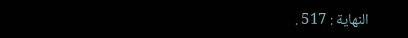النهاية : 517 .